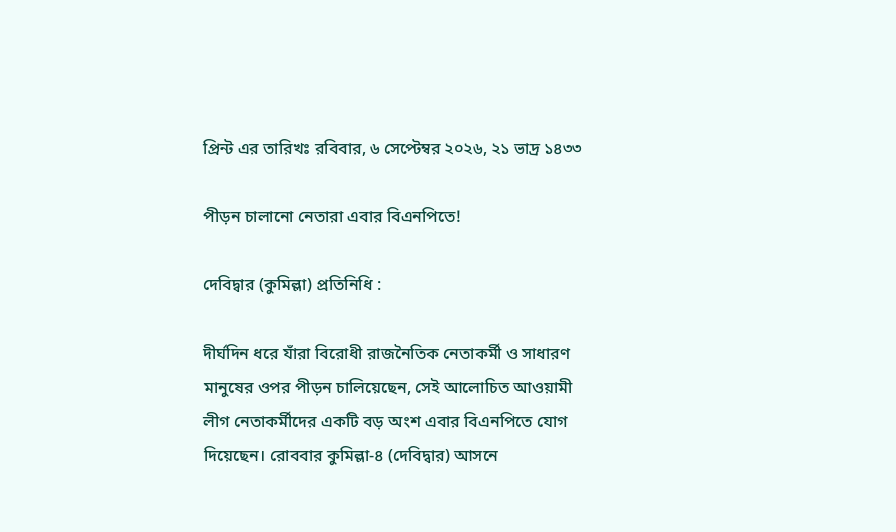প্রিন্ট এর তারিখঃ রবিবার, ৬ সেপ্টেম্বর ২০২৬, ২১ ভাদ্র ১৪৩৩

পীড়ন চালানো নেতারা এবার বিএনপিতে!

দেবিদ্বার (কুমিল্লা) প্রতিনিধি :

দীর্ঘদিন ধরে যাঁরা বিরোধী রাজনৈতিক নেতাকর্মী ও সাধারণ মানুষের ওপর পীড়ন চালিয়েছেন, সেই আলোচিত আওয়ামী লীগ নেতাকর্মীদের একটি বড় অংশ এবার বিএনপিতে যোগ দিয়েছেন। রোববার কুমিল্লা-৪ (দেবিদ্বার) আসনে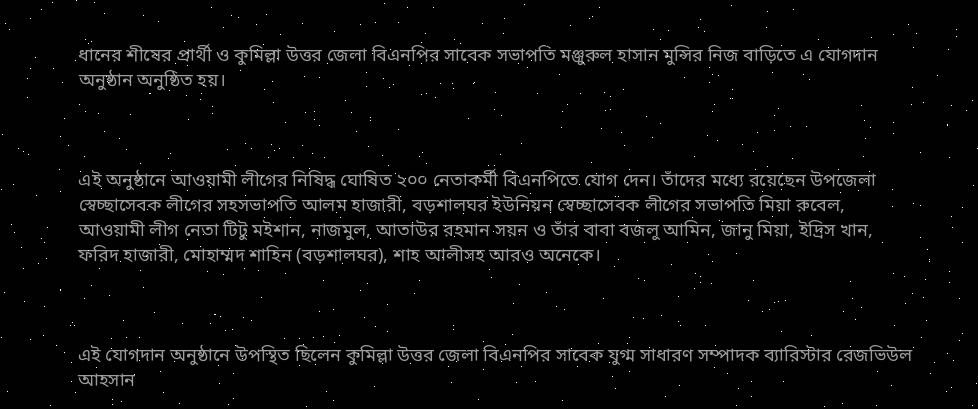ধানের শীষের প্রার্থী ও কুমিল্লা উত্তর জেলা বিএনপির সাবেক সভাপতি মঞ্জুরুল হাসান মুন্সির নিজ বাড়িতে এ যোগদান অনুষ্ঠান অনুষ্ঠিত হয়।



এই অনুষ্ঠানে আওয়ামী লীগের নিষিদ্ধ ঘোষিত ২০০ নেতাকর্মী বিএনপিতে যোগ দেন। তাঁদের মধ্যে রয়েছেন উপজেলা স্বেচ্ছাসেবক লীগের সহসভাপতি আলম হাজারী, বড়শালঘর ইউনিয়ন স্বেচ্ছাসেবক লীগের সভাপতি মিয়া রুবেল, আওয়ামী লীগ নেতা টিটু মইশান, নাজমুল, আতাউর রহমান সয়ন ও তাঁর বাবা বজলু আমিন, জানু মিয়া, ইদ্রিস খান, ফরিদ হাজারী, মোহাম্মদ শাহিন (বড়শালঘর), শাহ আলীসহ আরও অনেকে।



এই যোগদান অনুষ্ঠানে উপস্থিত ছিলেন কুমিল্লা উত্তর জেলা বিএনপির সাবেক যুগ্ম সাধারণ সম্পাদক ব্যারিস্টার রেজভিউল আহসান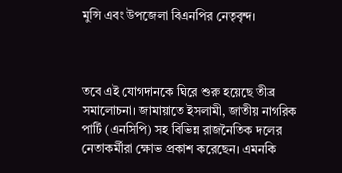মুন্সি এবং উপজেলা বিএনপির নেতৃবৃন্দ।



তবে এই যোগদানকে ঘিরে শুরু হয়েছে তীব্র সমালোচনা। জামায়াতে ইসলামী, জাতীয় নাগরিক পার্টি (এনসিপি) সহ বিভিন্ন রাজনৈতিক দলের নেতাকর্মীরা ক্ষোভ প্রকাশ করেছেন। এমনকি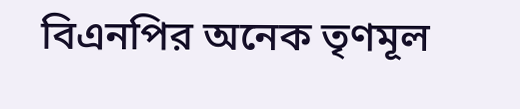বিএনপির অনেক তৃণমূল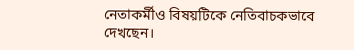নেতাকর্মীও বিষয়টিকে নেতিবাচকভাবে দেখছেন।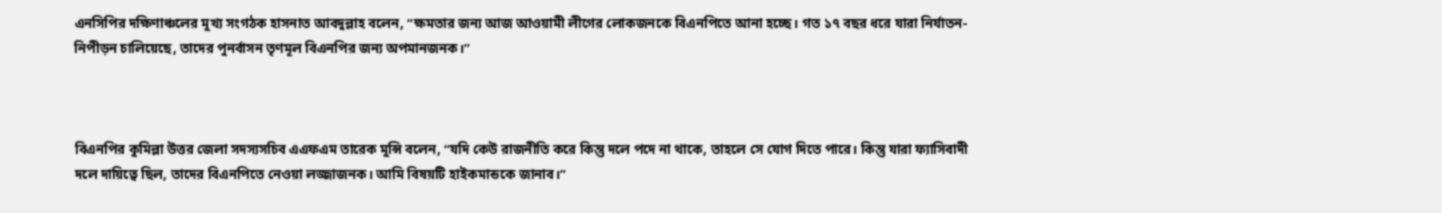এনসিপির দক্ষিণাঞ্চলের মুখ্য সংগঠক হাসনাত আবদুল্লাহ বলেন, “ক্ষমতার জন্য আজ আওয়ামী লীগের লোকজনকে বিএনপিতে আনা হচ্ছে। গত ১৭ বছর ধরে যারা নির্যাতন-নিপীড়ন চালিয়েছে, তাদের পুনর্বাসন তৃণমূল বিএনপির জন্য অপমানজনক।”



বিএনপির কুমিল্লা উত্তর জেলা সদস্যসচিব এএফএম তারেক মুন্সি বলেন, “যদি কেউ রাজনীতি করে কিন্তু দলে পদে না থাকে, তাহলে সে যোগ দিতে পারে। কিন্তু যারা ফ্যাসিবাদী দলে দায়িত্বে ছিল, তাদের বিএনপিতে নেওয়া লজ্জাজনক। আমি বিষয়টি হাইকমান্ডকে জানাব।”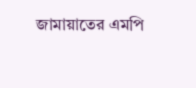জামায়াতের এমপি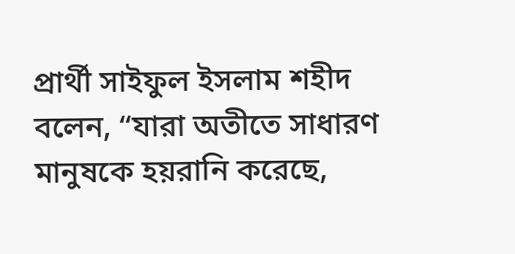প্রার্থী সাইফুল ইসলাম শহীদ বলেন, “যারা অতীতে সাধারণ মানুষকে হয়রানি করেছে,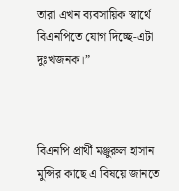তারা এখন ব্যবসায়িক স্বার্থে বিএনপিতে যোগ দিচ্ছে-এটা দুঃখজনক।”



বিএনপি প্রার্থী মঞ্জুরুল হাসান মুন্সির কাছে এ বিষয়ে জানতে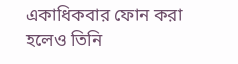একাধিকবার ফোন করা হলেও তিনি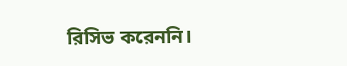রিসিভ করেননি।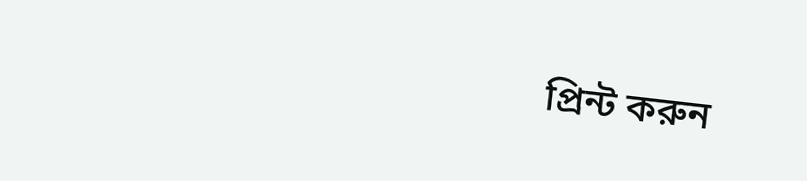প্রিন্ট করুন